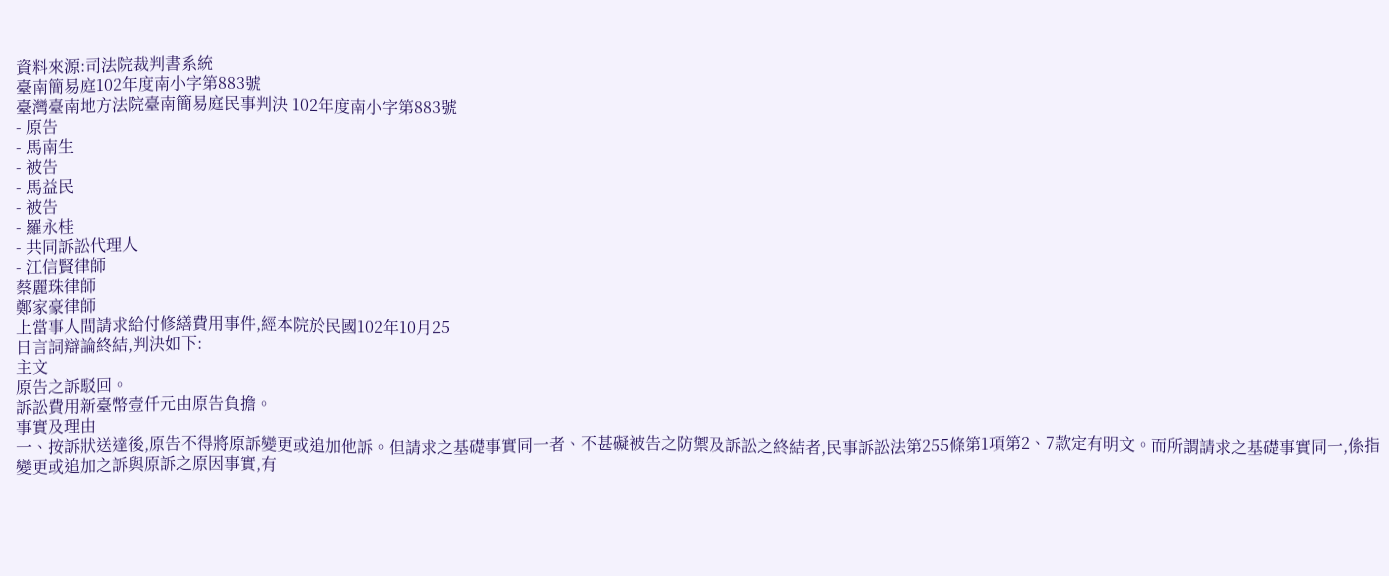資料來源:司法院裁判書系統
臺南簡易庭102年度南小字第883號
臺灣臺南地方法院臺南簡易庭民事判決 102年度南小字第883號
- 原告
- 馬南生
- 被告
- 馬益民
- 被告
- 羅永桂
- 共同訴訟代理人
- 江信賢律師
蔡麗珠律師
鄭家豪律師
上當事人間請求給付修繕費用事件,經本院於民國102年10月25
日言詞辯論終結,判決如下:
主文
原告之訴駁回。
訴訟費用新臺幣壹仟元由原告負擔。
事實及理由
一、按訴狀送達後,原告不得將原訴變更或追加他訴。但請求之基礎事實同一者、不甚礙被告之防禦及訴訟之終結者,民事訴訟法第255條第1項第2、7款定有明文。而所謂請求之基礎事實同一,係指變更或追加之訴與原訴之原因事實,有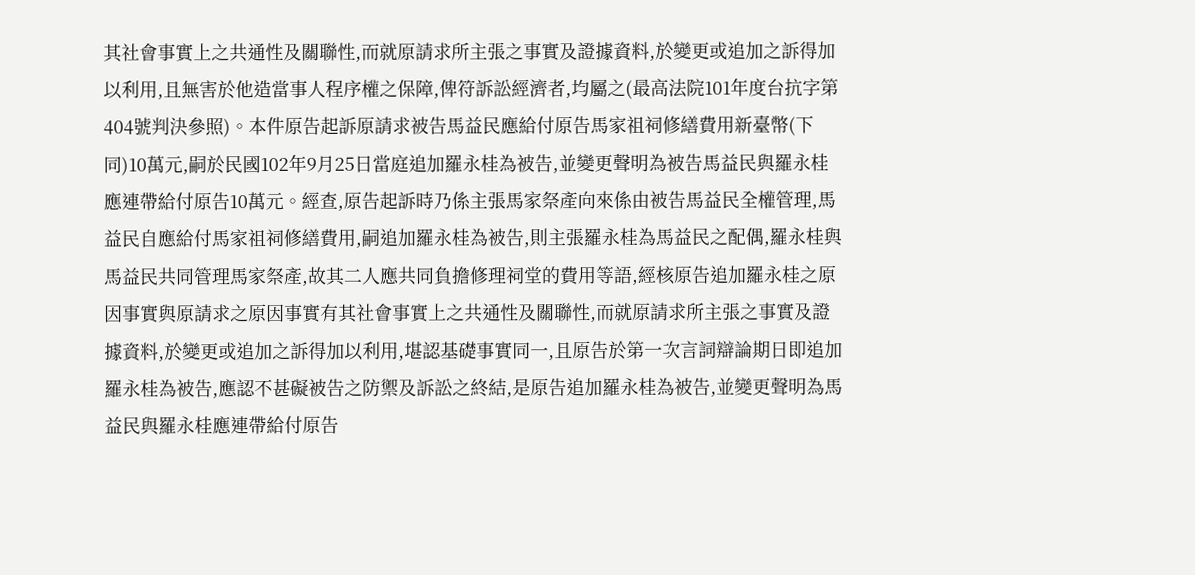其社會事實上之共通性及關聯性,而就原請求所主張之事實及證據資料,於變更或追加之訴得加以利用,且無害於他造當事人程序權之保障,俾符訴訟經濟者,均屬之(最高法院101年度台抗字第404號判決參照)。本件原告起訴原請求被告馬益民應給付原告馬家祖祠修繕費用新臺幣(下同)10萬元,嗣於民國102年9月25日當庭追加羅永桂為被告,並變更聲明為被告馬益民與羅永桂應連帶給付原告10萬元。經查,原告起訴時乃係主張馬家祭產向來係由被告馬益民全權管理,馬益民自應給付馬家祖祠修繕費用,嗣追加羅永桂為被告,則主張羅永桂為馬益民之配偶,羅永桂與馬益民共同管理馬家祭產,故其二人應共同負擔修理祠堂的費用等語,經核原告追加羅永桂之原因事實與原請求之原因事實有其社會事實上之共通性及關聯性,而就原請求所主張之事實及證據資料,於變更或追加之訴得加以利用,堪認基礎事實同一,且原告於第一次言詞辯論期日即追加羅永桂為被告,應認不甚礙被告之防禦及訴訟之終結,是原告追加羅永桂為被告,並變更聲明為馬益民與羅永桂應連帶給付原告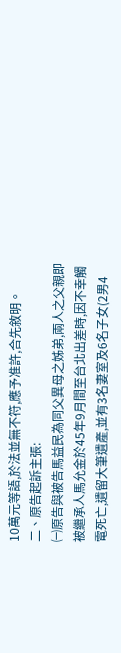10萬元等語,於法並無不符,應予准許,合先敘明。
二、原告起訴主張:
㈠原告與被告馬益民為同父異母之姊弟,兩人之父親即被繼承人馬允金於45年9月間至台北出差時,因不幸觸電死亡,遺留大筆遺產,並有3名妻室及6名子女(2男4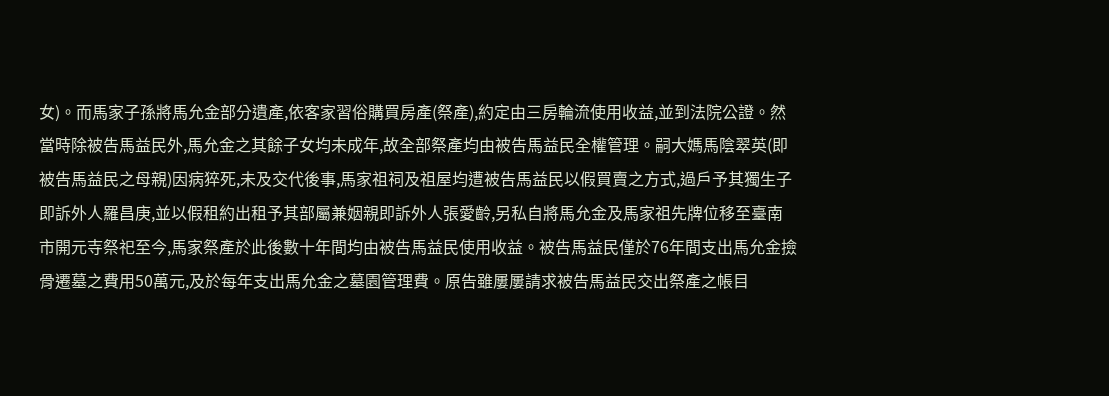女)。而馬家子孫將馬允金部分遺產,依客家習俗購買房產(祭產),約定由三房輪流使用收益,並到法院公證。然當時除被告馬益民外,馬允金之其餘子女均未成年,故全部祭產均由被告馬益民全權管理。嗣大媽馬陰翠英(即被告馬益民之母親)因病猝死,未及交代後事,馬家祖祠及祖屋均遭被告馬益民以假買賣之方式,過戶予其獨生子即訴外人羅昌庚,並以假租約出租予其部屬兼姻親即訴外人張愛齡,另私自將馬允金及馬家祖先牌位移至臺南市開元寺祭祀至今,馬家祭產於此後數十年間均由被告馬益民使用收益。被告馬益民僅於76年間支出馬允金撿骨遷墓之費用50萬元,及於每年支出馬允金之墓園管理費。原告雖屢屢請求被告馬益民交出祭產之帳目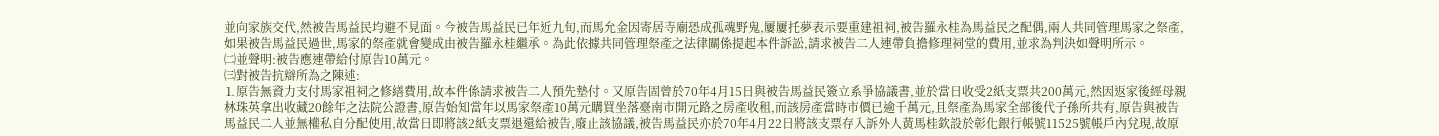並向家族交代,然被告馬益民均避不見面。今被告馬益民已年近九旬,而馬允金因寄居寺廟恐成孤魂野鬼,屢屢托夢表示要重建祖祠,被告羅永桂為馬益民之配偶,兩人共同管理馬家之祭產,如果被告馬益民過世,馬家的祭產就會變成由被告羅永桂繼承。為此依據共同管理祭產之法律關係提起本件訴訟,請求被告二人連帶負擔修理祠堂的費用,並求為判決如聲明所示。
㈡並聲明:被告應連帶給付原告10萬元。
㈢對被告抗辯所為之陳述:
⒈原告無資力支付馬家祖祠之修繕費用,故本件係請求被告二人預先墊付。又原告固曾於70年4月15日與被告馬益民簽立系爭協議書,並於當日收受2紙支票共200萬元,然因返家後經母親林珠英拿出收藏20餘年之法院公證書,原告始知當年以馬家祭產10萬元購買坐落臺南市開元路之房產收租,而該房產當時市價已逾千萬元,且祭產為馬家全部後代子孫所共有,原告與被告馬益民二人並無權私自分配使用,故當日即將該2紙支票退還給被告,廢止該協議,被告馬益民亦於70年4月22日將該支票存入訴外人黃馬桂欽設於彰化銀行帳號11525號帳戶內兌現,故原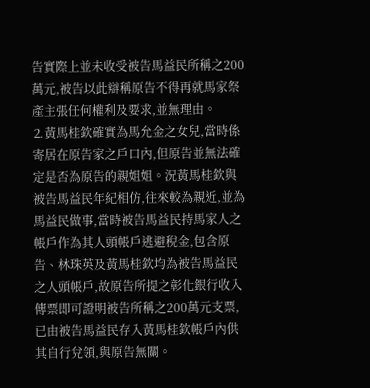告實際上並未收受被告馬益民所稱之200萬元,被告以此辯稱原告不得再就馬家祭產主張任何權利及要求,並無理由。
⒉黃馬桂欽確實為馬允金之女兒,當時係寄居在原告家之戶口內,但原告並無法確定是否為原告的親姐姐。況黃馬桂欽與被告馬益民年紀相仿,往來較為親近,並為馬益民做事,當時被告馬益民持馬家人之帳戶作為其人頭帳戶逃避稅金,包含原告、林珠英及黃馬桂欽均為被告馬益民之人頭帳戶,故原告所提之彰化銀行收入傳票即可證明被告所稱之200萬元支票,已由被告馬益民存入黃馬桂欽帳戶內供其自行兌領,與原告無關。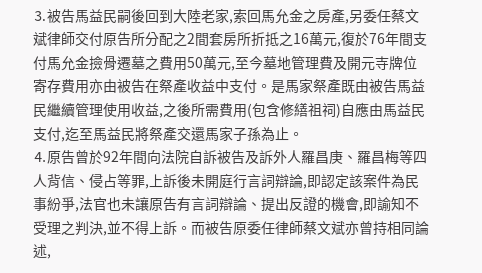⒊被告馬益民嗣後回到大陸老家,索回馬允金之房產,另委任蔡文斌律師交付原告所分配之2間套房所折抵之16萬元,復於76年間支付馬允金撿骨遷墓之費用50萬元,至今墓地管理費及開元寺牌位寄存費用亦由被告在祭產收益中支付。是馬家祭產既由被告馬益民繼續管理使用收益,之後所需費用(包含修繕祖祠)自應由馬益民支付,迄至馬益民將祭產交還馬家子孫為止。
⒋原告曾於92年間向法院自訴被告及訴外人羅昌庚、羅昌梅等四人背信、侵占等罪,上訴後未開庭行言詞辯論,即認定該案件為民事紛爭,法官也未讓原告有言詞辯論、提出反證的機會,即諭知不受理之判決,並不得上訴。而被告原委任律師蔡文斌亦曾持相同論述,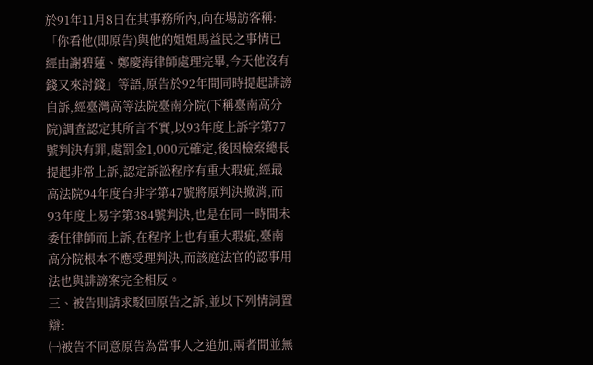於91年11月8日在其事務所內,向在場訪客稱:「你看他(即原告)與他的姐姐馬益民之事情已經由謝碧蓮、鄭慶海律師處理完畢,今天他沒有錢又來討錢」等語,原告於92年間同時提起誹謗自訴,經臺灣高等法院臺南分院(下稱臺南高分院)調查認定其所言不實,以93年度上訴字第77號判決有罪,處罰金1,000元確定,後因檢察總長提起非常上訴,認定訴訟程序有重大瑕疵,經最高法院94年度台非字第47號將原判決撤消,而93年度上易字第384號判決,也是在同一時間未委任律師而上訴,在程序上也有重大瑕疵,臺南高分院根本不應受理判決,而該庭法官的認事用法也與誹謗案完全相反。
三、被告則請求駁回原告之訴,並以下列情詞置辯:
㈠被告不同意原告為當事人之追加,兩者間並無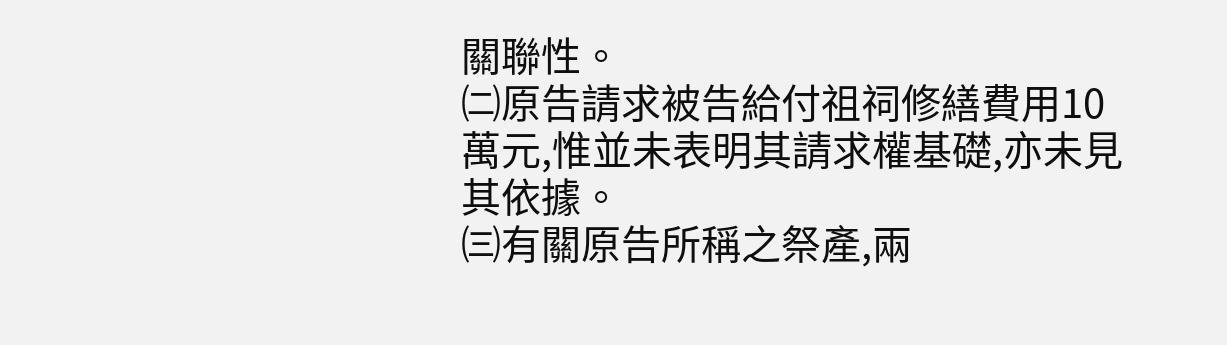關聯性。
㈡原告請求被告給付祖祠修繕費用10萬元,惟並未表明其請求權基礎,亦未見其依據。
㈢有關原告所稱之祭產,兩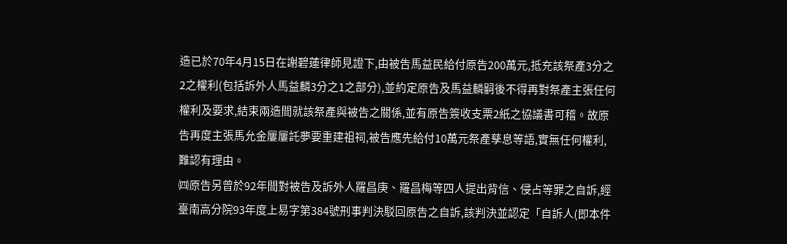造已於70年4月15日在謝碧蓮律師見證下,由被告馬益民給付原告200萬元,抵充該祭產3分之2之權利(包括訴外人馬益麟3分之1之部分),並約定原告及馬益麟嗣後不得再對祭產主張任何權利及要求,結束兩造間就該祭產與被告之關係,並有原告簽收支票2紙之協議書可稽。故原告再度主張馬允金屢屢託夢要重建祖祠,被告應先給付10萬元祭產孳息等語,實無任何權利,難認有理由。
㈣原告另曾於92年間對被告及訴外人羅昌庚、羅昌梅等四人提出背信、侵占等罪之自訴,經臺南高分院93年度上易字第384號刑事判決駁回原告之自訴,該判決並認定「自訴人(即本件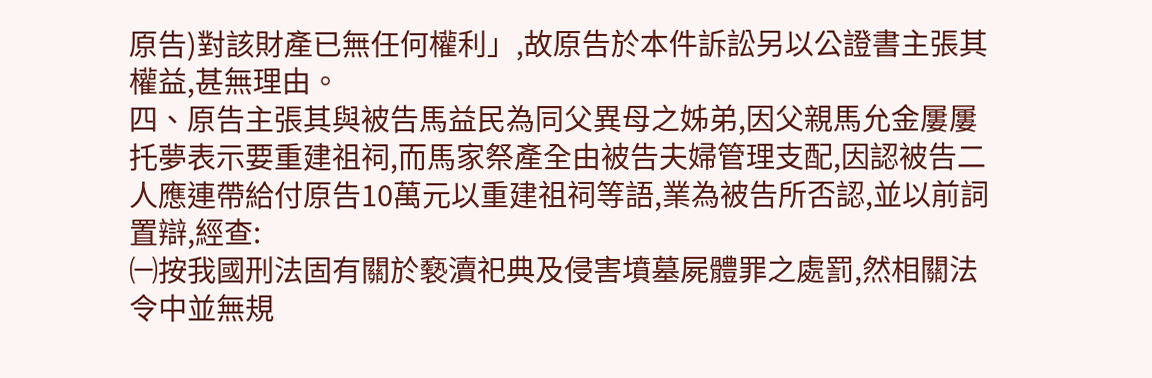原告)對該財產已無任何權利」,故原告於本件訴訟另以公證書主張其權益,甚無理由。
四、原告主張其與被告馬益民為同父異母之姊弟,因父親馬允金屢屢托夢表示要重建祖祠,而馬家祭產全由被告夫婦管理支配,因認被告二人應連帶給付原告10萬元以重建祖祠等語,業為被告所否認,並以前詞置辯,經查:
㈠按我國刑法固有關於褻瀆祀典及侵害墳墓屍體罪之處罰,然相關法令中並無規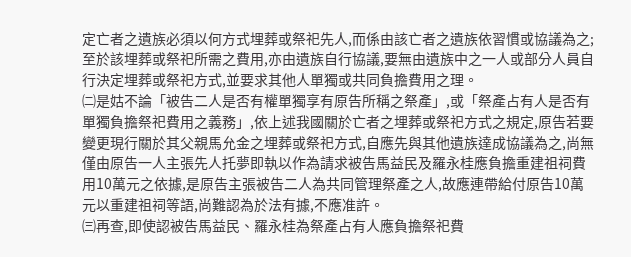定亡者之遺族必須以何方式埋葬或祭祀先人,而係由該亡者之遺族依習慣或協議為之;至於該埋葬或祭祀所需之費用,亦由遺族自行協議,要無由遺族中之一人或部分人員自行決定埋葬或祭祀方式,並要求其他人單獨或共同負擔費用之理。
㈡是姑不論「被告二人是否有權單獨享有原告所稱之祭產」,或「祭產占有人是否有單獨負擔祭祀費用之義務」,依上述我國關於亡者之埋葬或祭祀方式之規定,原告若要變更現行關於其父親馬允金之埋葬或祭祀方式,自應先與其他遺族達成協議為之,尚無僅由原告一人主張先人托夢即執以作為請求被告馬益民及羅永桂應負擔重建祖祠費用10萬元之依據,是原告主張被告二人為共同管理祭產之人,故應連帶給付原告10萬元以重建祖祠等語,尚難認為於法有據,不應准許。
㈢再查,即使認被告馬益民、羅永桂為祭產占有人應負擔祭祀費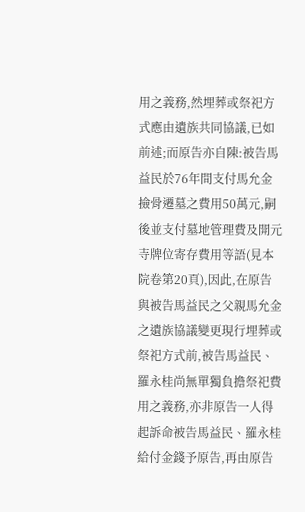用之義務,然埋葬或祭祀方式應由遺族共同協議,已如前述;而原告亦自陳:被告馬益民於76年間支付馬允金撿骨遷墓之費用50萬元,嗣後並支付墓地管理費及開元寺牌位寄存費用等語(見本院卷第20頁),因此,在原告與被告馬益民之父親馬允金之遺族協議變更現行埋葬或祭祀方式前,被告馬益民、羅永桂尚無單獨負擔祭祀費用之義務,亦非原告一人得起訴命被告馬益民、羅永桂給付金錢予原告,再由原告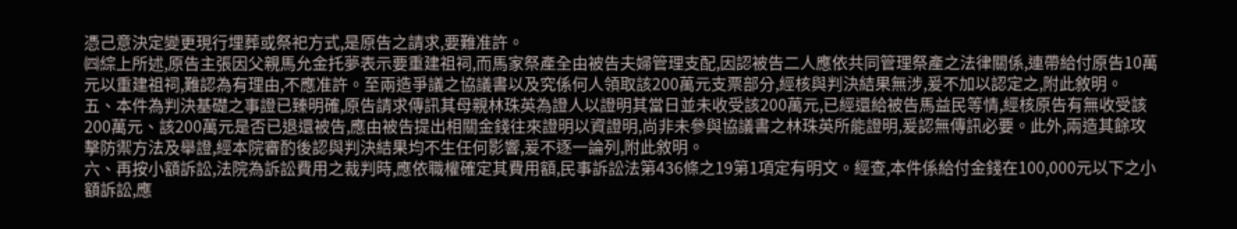憑己意決定變更現行埋葬或祭祀方式,是原告之請求,要難准許。
㈣綜上所述,原告主張因父親馬允金托夢表示要重建祖祠,而馬家祭產全由被告夫婦管理支配,因認被告二人應依共同管理祭產之法律關係,連帶給付原告10萬元以重建祖祠,難認為有理由,不應准許。至兩造爭議之協議書以及究係何人領取該200萬元支票部分,經核與判決結果無涉,爰不加以認定之,附此敘明。
五、本件為判決基礎之事證已臻明確,原告請求傳訊其母親林珠英為證人以證明其當日並未收受該200萬元,已經還給被告馬益民等情,經核原告有無收受該200萬元、該200萬元是否已退還被告,應由被告提出相關金錢往來證明以資證明,尚非未參與協議書之林珠英所能證明,爰認無傳訊必要。此外,兩造其餘攻擊防禦方法及舉證,經本院審酌後認與判決結果均不生任何影響,爰不逐一論列,附此敘明。
六、再按小額訴訟,法院為訴訟費用之裁判時,應依職權確定其費用額,民事訴訟法第436條之19第1項定有明文。經查,本件係給付金錢在100,000元以下之小額訴訟,應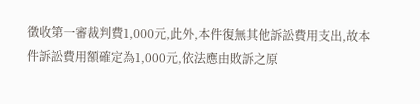徵收第一審裁判費1,000元,此外,本件復無其他訴訟費用支出,故本件訴訟費用額確定為1,000元,依法應由敗訴之原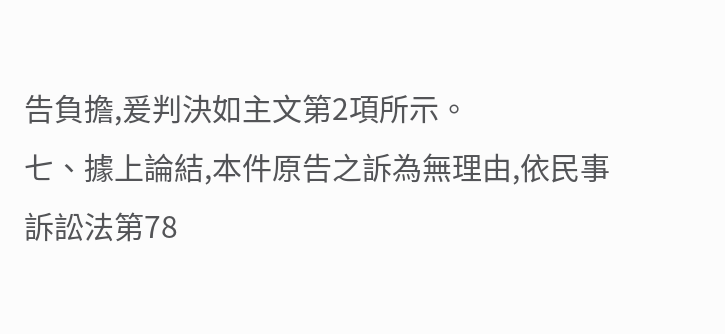告負擔,爰判決如主文第2項所示。
七、據上論結,本件原告之訴為無理由,依民事訴訟法第78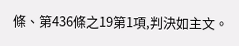條、第436條之19第1項,判決如主文。